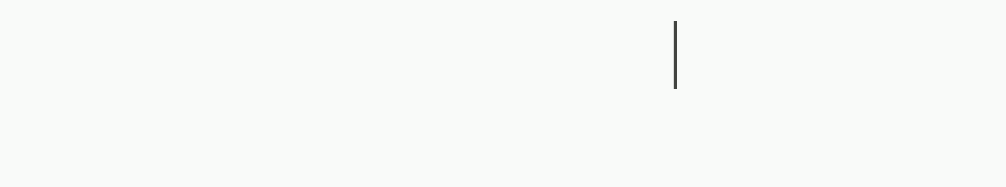|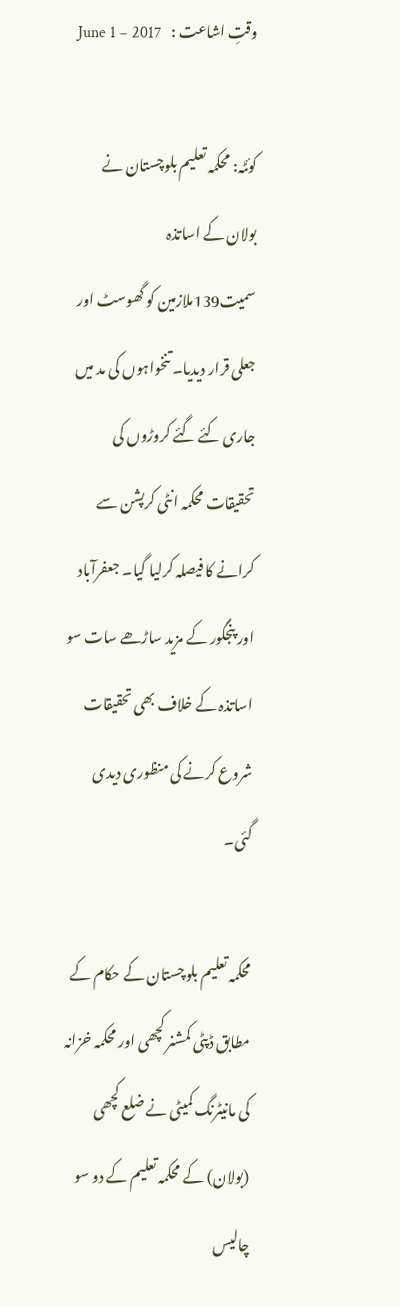وقتِ اشاعت :   June 1 – 2017

کوئٹہ: محکمہ تعلیم بلوچستان نے بولان کے اساتذہ سمیت139ملازمین کو گھوسٹ اور جعلی قرار دیدیا۔ تنخواہوں کی مد میں جاری کئے گئے کروڑوں کی تحقیقات محکمہ انٹی کرپشن سے کرانے کا فیصلہ کرلیا گیا۔ جعفرآباد اور پنجگور کے مزید ساڑھے سات سو اساتذہ کے خلاف بھی تحقیقات شروع کرنے کی منظوری دیدی گئی۔

محکمہ تعلیم بلوچستان کے حکام کے مطابق ڈپٹی کمشنر کچھی اور محکمہ خزانہ کی مانیٹرنگ کمیٹی نے ضلع کچھی (بولان) کے محکمہ تعلیم کے دو سو چالیس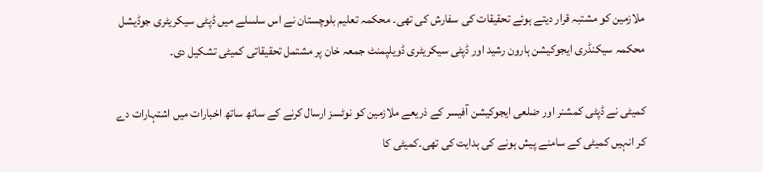ملازمین کو مشتبہ قرار دیتے ہوئے تحقیقات کی سفارش کی تھی۔ محکمہ تعلیم بلوچستان نے اس سلسلے میں ڈپٹی سیکریٹری جوڈیشل محکمہ سیکنڈری ایجوکیشن ہارون رشید اور ڈپٹی سیکریٹری ڈویلپمنٹ جمعہ خان پر مشتمل تحقیقاتی کمیٹی تشکیل دی۔

کمیٹی نے ڈپٹی کمشنر اور ضلعی ایجوکیشن آفیسر کے ذریعے ملازمین کو نوٹسز ارسال کرنے کے ساتھ ساتھ اخبارات میں اشتہارات دے کر انہیں کمیٹی کے سامنے پیش ہونے کی ہدایت کی تھی۔کمیٹی کا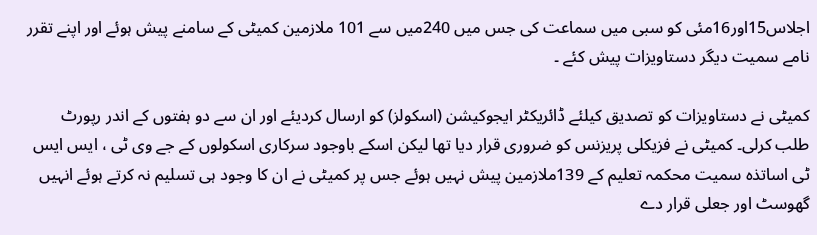اجلاس15اور16مئی کو سبی میں سماعت کی جس میں 240میں سے 101 ملازمین کمیٹی کے سامنے پیش ہوئے اور اپنے تقرر نامے سمیت دیگر دستاویزات پیش کئے ۔

کمیٹی نے دستاویزات کو تصدیق کیلئے ڈائریکٹر ایجوکیشن (اسکولز) کو ارسال کردیئے اور ان سے دو ہفتوں کے اندر رپورٹ طلب کرلی۔ کمیٹی نے فزیکلی پریزنس کو ضروری قرار دیا تھا لیکن اسکے باوجود سرکاری اسکولوں کے جے وی ٹی ، ایس ایس ٹی اساتذہ سمیت محکمہ تعلیم کے 139ملازمین پیش نہیں ہوئے جس پر کمیٹی نے ان کا وجود ہی تسلیم نہ کرتے ہوئے انہیں گھوسٹ اور جعلی قرار دے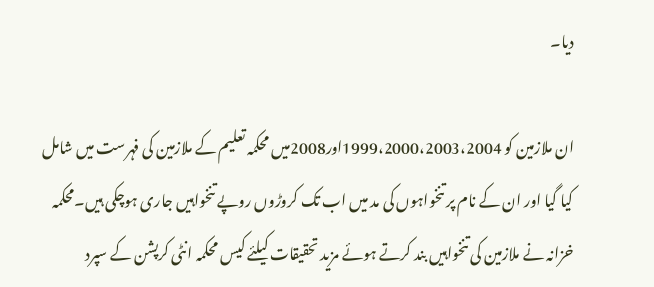دیا۔

ان ملازمین کو 1999،2000،2003،2004اور2008میں محکمہ تعلیم کے ملازمین کی فہرست میں شامل کیا گیا اور ان کے نام پر تنخواہوں کی مد میں اب تک کروڑوں روپے تنخواہیں جاری ہوچکی ہیں۔محکمہ خزانہ نے ملازمین کی تنخواہیں بند کرتے ہوئے مزید تحقیقات کیلئے کیس محکمہ انٹی کرپشن کے سپرد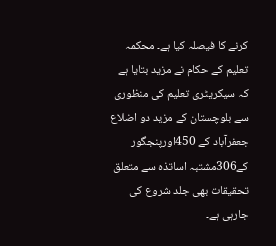کرنے کا فیصلہ کیا ہے۔ محکمہ تعلیم کے حکام نے مزید بتایا ہے کہ سیکریٹری تعلیم کی منظوری سے بلوچستان کے مزید دو اضلاع جعفرآباد کے 450اورپنجگور کے306مشتبہ اساتذہ سے متعلق تحقیقات بھی جلد شروع کی جارہی ہے۔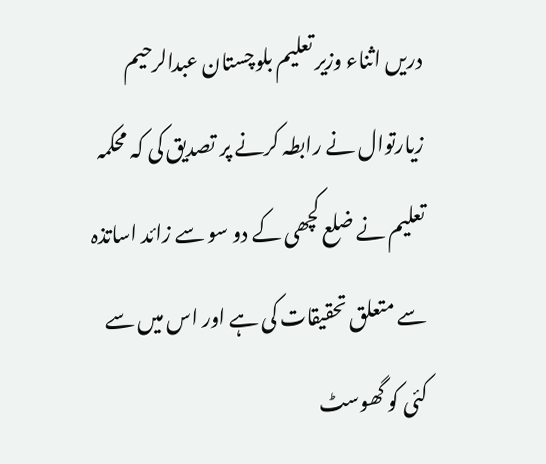دریں اثناء وزیر تعلیم بلوچستان عبدالرحیم زیارتوال نے رابطہ کرنے پر تصدیق کی کہ محکمہ تعلیم نے ضلع کچھی کے دو سو سے زائد اساتذہ سے متعلق تحقیقات کی ہے اور اس میں سے کئی کو گھوسٹ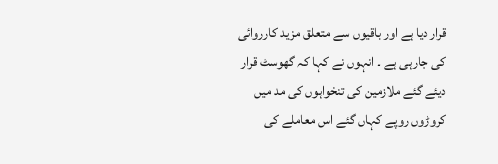قرار دیا ہے اور باقیوں سے متعلق مزید کارروائی کی جارہی ہے ۔ انہوں نے کہا کہ گھوسٹ قرار دیئے گئے ملازمین کی تنخواہوں کی مد میں کروڑوں روپے کہاں گئے اس معاملے کی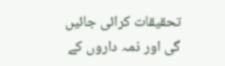تحقیقات کرائی جائیں گی اور ذمہ داروں کے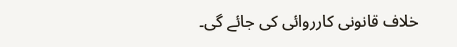خلاف قانونی کارروائی کی جائے گی۔